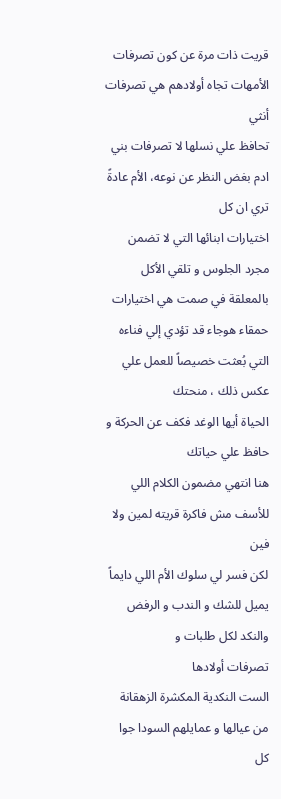قريت ذات مرة عن كون تصرفات الأمهات تجاه أولادهم هي تصرفات أنثي
تحافظ علي نسلها لا تصرفات بني ادم بغض النظر عن نوعه، الأم عادةً تري ان كل
اختيارات ابنائها التي لا تضمن مجرد الجلوس و تلقي الأكل بالمعلقة في صمت هي اختيارات
حمقاء هوجاء قد تؤدي إلي فناءه التي بُعثت خصيصاً للعمل علي عكس ذلك ، منحتك
الحياة أيها الوغد فكف عن الحركة و حافظ علي حياتك
هنا انتهي مضمون الكلام اللي للأسف مش فاكرة قريته لمين ولا فين
لكن فسر لي سلوك الأم اللي دايماً يميل للشك و الندب و الرفض والنكد لكل طلبات و
تصرفات أولادها
الست النكدية المكشرة الزهقانة من عيالها و عمايلهم السودا جوا كل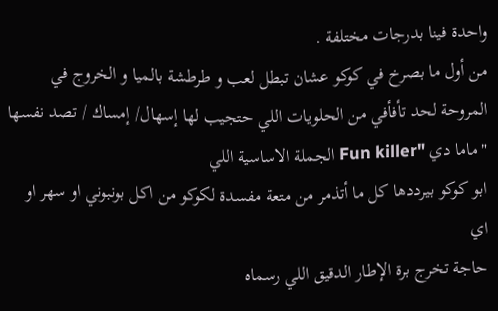واحدة فينا بدرجات مختلفة .
من أول ما بصرخ في كوكو عشان تبطل لعب و طرطشة بالميا و الخروج في
المروحة لحد تأفأفي من الحلويات اللي حتجيب لها إسهال/ إمساك / تصد نفسها
"ماما دي "Fun killer الجملة الاساسية اللي
ابو كوكو بيرددها كل ما أتذمر من متعة مفسدة لكوكو من اكل بونبوني او سهر او اي
حاجة تخرج برة الإطار الدقيق اللي رسماه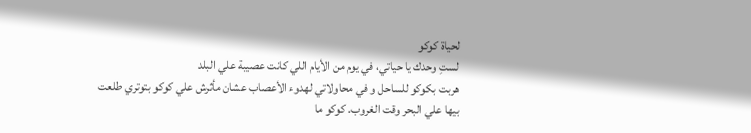لحياة كوكو
لستِ وحدك يا حياتي، في يوم من الأيام اللي كانت عصيبة علي البلد
هربت بكوكو للساحل و في محاولاتي لهدوء الأعصاب عشان مأثرش علي كوكو بتوتري طلعت
بيها علي البحر وقت الغروب. كوكو ما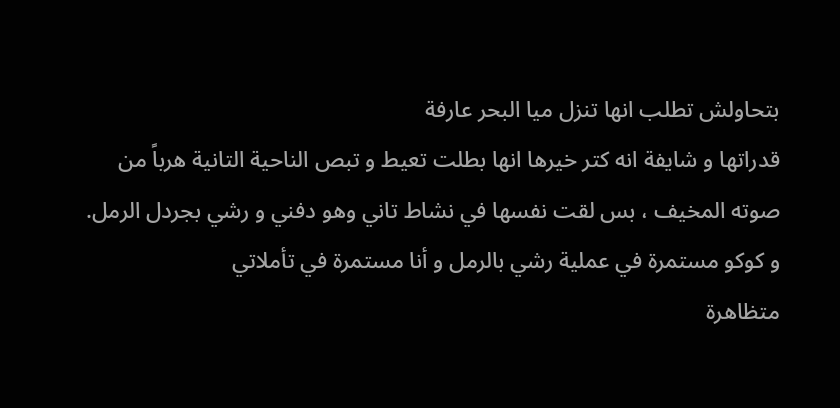بتحاولش تطلب انها تنزل ميا البحر عارفة
قدراتها و شايفة انه كتر خيرها انها بطلت تعيط و تبص الناحية التانية هرباً من
صوته المخيف ، بس لقت نفسها في نشاط تاني وهو دفني و رشي بجردل الرمل.
و كوكو مستمرة في عملية رشي بالرمل و أنا مستمرة في تأملاتي
متظاهرة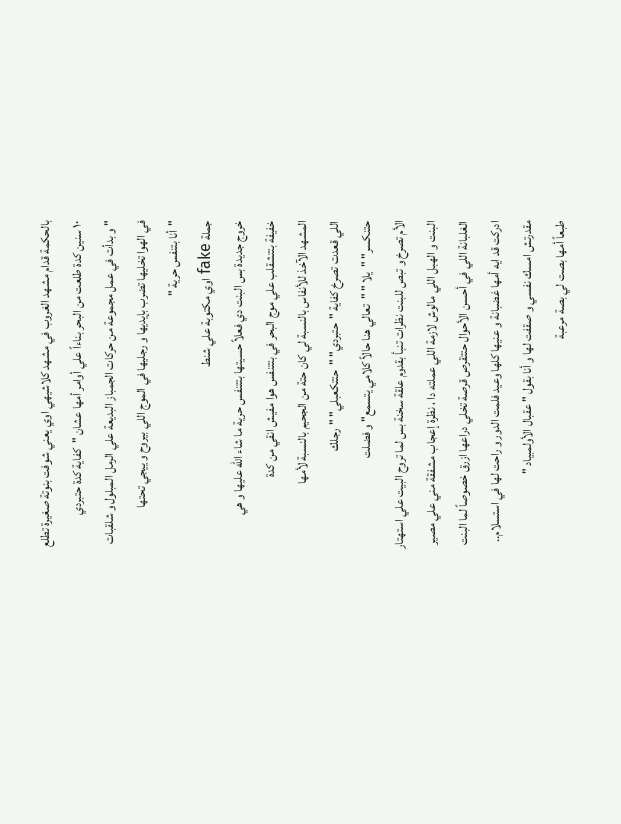بالحكمة قدام مشهد الغروب في مشهد كلاشيهي اوي يعني شوفت بنوتة صغيرة تطلع
١٠ سنين كدة طلعت من البحر بناءاً علي أوامر أمها عشان "كفاية كدة حتبردي
" و بدأت في عمل مجموعة من حركات الجمباز البديعة علي الرمل المبلول و شلقبات
في الهوا تخليها تضرب بإيديها و رجليها في الموج اللي بيروح و ييجي تحتها
"أنا بتنفس حرية "
جملة fake اوي مكتوبة علي شنط
خروج جديدة بس البنت دي فعلاً حسيتها بتتنفس حرية ما شاء الله عليها و هي
خفيفة بتتشقلب علي موج البحر في بتتنفس هوا مفيش انقي من كدة
المشهد الآخذ للأنفاس بالنسبة لي كان حتة من الجحيم بالنسبة لأمها
اللي قعدت تصرخ كفاية "حتبردي" "حتتكعبلي" "رجلك
حتنكسر" "يلا " "تعالي هنا حالاً كلامي يتسمع" و فضلت
الأم تصرخ و تبص للبنت نظرات تنبأ بقدوم علقة سخنة بس لما تروح البيت علي استهتار
البنت و الهبل اللي مالوش لازمة اللي عملته دا ، نظرة إعجاب مشفقة مني علي مصير
الغلبانة اللي في أحسن الأحوال حتتقرص قرصة تخلي دراعها ازرق خصوصاً لما البنت
ادركت قد ايه أمها غضبانة و عنيها كلها وعيد فلمت الدور و راحت لها في استسلام..
مقدرتش امسك نفسي و صقفت لها و أنا بقول " عقبال الأولمبياد "
طبعاً أمها بصت لي بصة مرعبة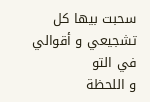سحبت بيها كل تشجيعي و أقوالي في التو
و اللحظة